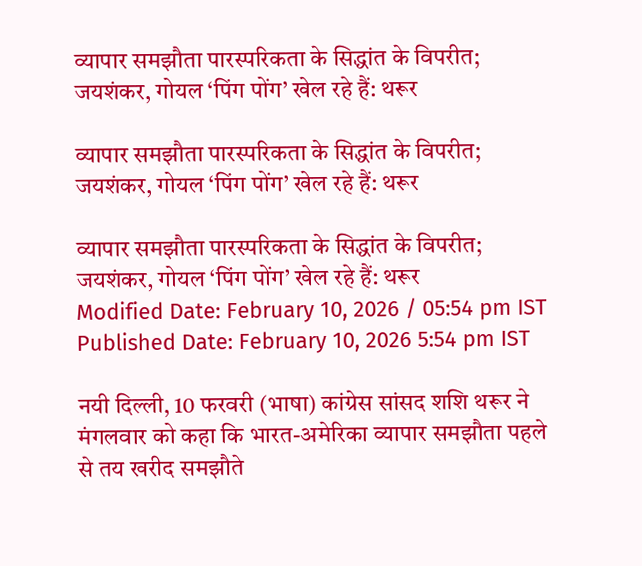व्यापार समझौता पारस्परिकता के सिद्धांत के विपरीत; जयशंकर, गोयल ‘पिंग पोंग’ खेल रहे हैं: थरूर

व्यापार समझौता पारस्परिकता के सिद्धांत के विपरीत; जयशंकर, गोयल ‘पिंग पोंग’ खेल रहे हैं: थरूर

व्यापार समझौता पारस्परिकता के सिद्धांत के विपरीत; जयशंकर, गोयल ‘पिंग पोंग’ खेल रहे हैं: थरूर
Modified Date: February 10, 2026 / 05:54 pm IST
Published Date: February 10, 2026 5:54 pm IST

नयी दिल्ली, 10 फरवरी (भाषा) कांग्रेस सांसद शशि थरूर ने मंगलवार को कहा कि भारत-अमेरिका व्यापार समझौता पहले से तय खरीद समझौते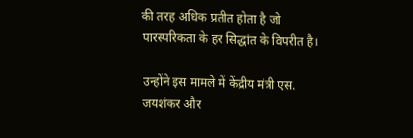की तरह अधिक प्रतीत होता है जो पारस्परिकता के हर सिद्धांत के विपरीत है।

उन्होंने इस मामले में केंद्रीय मंत्री एस. जयशंकर और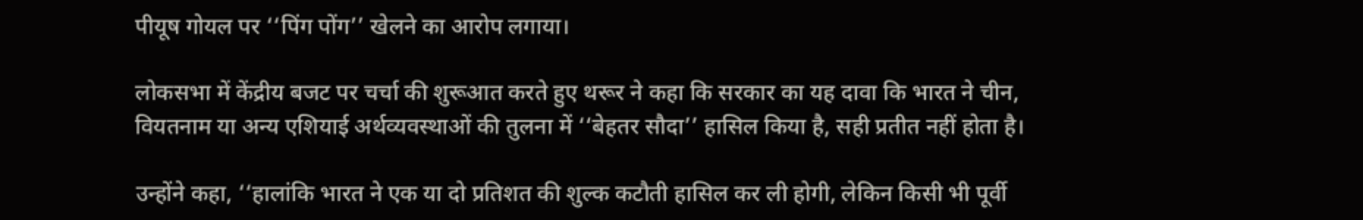पीयूष गोयल पर ‘‘पिंग पोंग’’ खेलने का आरोप लगाया।

लोकसभा में केंद्रीय बजट पर चर्चा की शुरूआत करते हुए थरूर ने कहा कि सरकार का यह दावा कि भारत ने चीन, वियतनाम या अन्य एशियाई अर्थव्यवस्थाओं की तुलना में ‘‘बेहतर सौदा’’ हासिल किया है, सही प्रतीत नहीं होता है।

उन्होंने कहा, ‘‘हालांकि भारत ने एक या दो प्रतिशत की शुल्क कटौती हासिल कर ली होगी, लेकिन किसी भी पूर्वी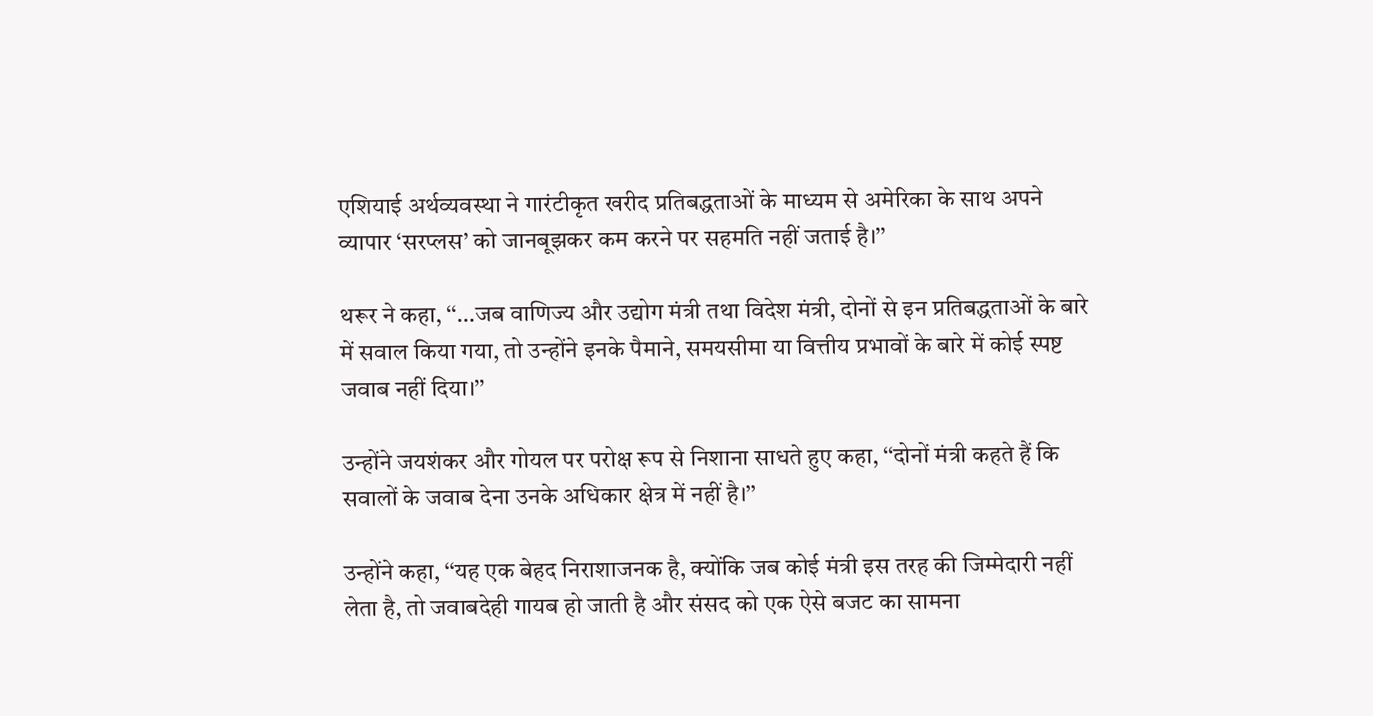एशियाई अर्थव्यवस्था ने गारंटीकृत खरीद प्रतिबद्धताओं के माध्यम से अमेरिका के साथ अपने व्यापार ‘सरप्लस’ को जानबूझकर कम करने पर सहमति नहीं जताई है।’’

थरूर ने कहा, ‘‘…जब वाणिज्य और उद्योग मंत्री तथा विदेश मंत्री, दोनों से इन प्रतिबद्धताओं के बारे में सवाल किया गया, तो उन्होंने इनके पैमाने, समयसीमा या वित्तीय प्रभावों के बारे में कोई स्पष्ट जवाब नहीं दिया।’’

उन्होंने जयशंकर और गोयल पर परोक्ष रूप से निशाना साधते हुए कहा, ‘‘दोनों मंत्री कहते हैं कि सवालों के जवाब देना उनके अधिकार क्षेत्र में नहीं है।’’

उन्होंने कहा, ‘‘यह एक बेहद निराशाजनक है, क्योंकि जब कोई मंत्री इस तरह की जिम्मेदारी नहीं लेता है, तो जवाबदेही गायब हो जाती है और संसद को एक ऐसे बजट का सामना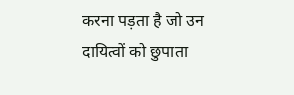करना पड़ता है जो उन दायित्वों को छुपाता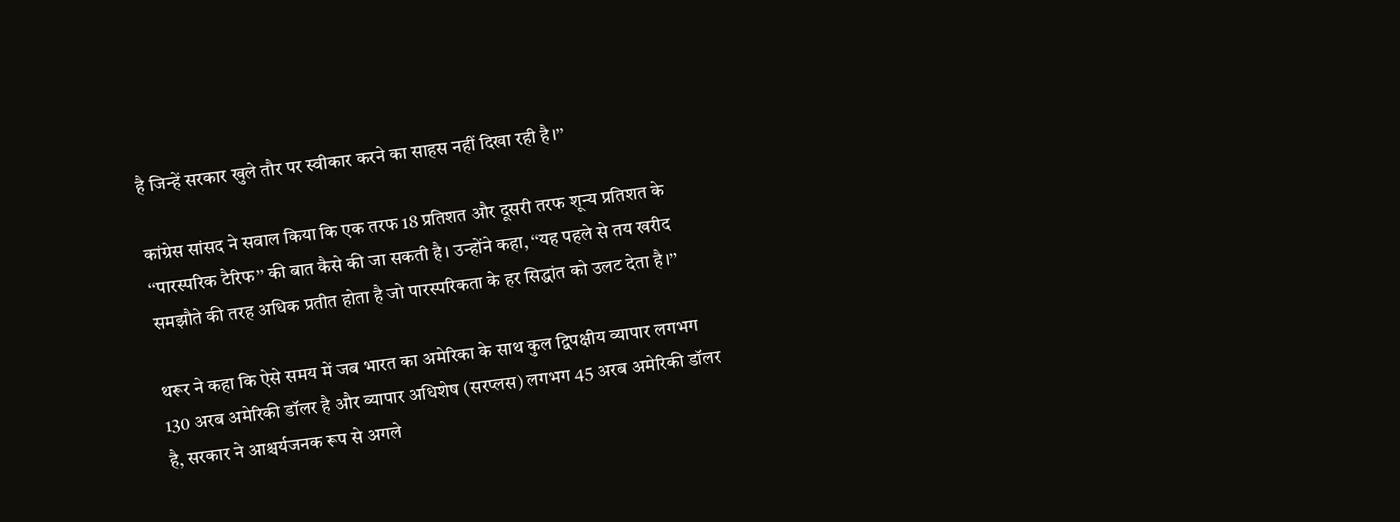है जिन्हें सरकार खुले तौर पर स्वीकार करने का साहस नहीं दिखा रही है।’’

कांग्रेस सांसद ने सवाल किया कि एक तरफ 18 प्रतिशत और दूसरी तरफ शून्य प्रतिशत के ‘‘पारस्परिक टैरिफ’’ की बात कैसे की जा सकती है। उन्होंने कहा, ‘‘यह पहले से तय खरीद समझौते की तरह अधिक प्रतीत होता है जो पारस्परिकता के हर सिद्धांत को उलट देता है।’’

थरूर ने कहा कि ऐसे समय में जब भारत का अमेरिका के साथ कुल द्विपक्षीय व्यापार लगभग 130 अरब अमेरिकी डॉलर है और व्यापार अधिशेष (सरप्लस) लगभग 45 अरब अमेरिकी डॉलर है, सरकार ने आश्चर्यजनक रूप से अगले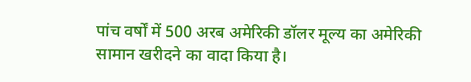पांच वर्षों में 500 अरब अमेरिकी डॉलर मूल्य का अमेरिकी सामान खरीदने का वादा किया है।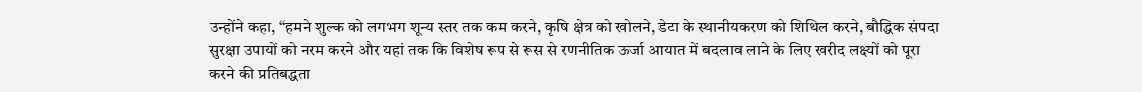उन्होंने कहा, ‘‘हमने शुल्क को लगभग शून्य स्तर तक कम करने, कृषि क्षेत्र को खोलने, डेटा के स्थानीयकरण को शिथिल करने, बौद्धिक संपदा सुरक्षा उपायों को नरम करने और यहां तक कि विशेष रूप से रूस से रणनीतिक ऊर्जा आयात में बदलाव लाने के लिए खरीद लक्ष्यों को पूरा करने की प्रतिबद्धता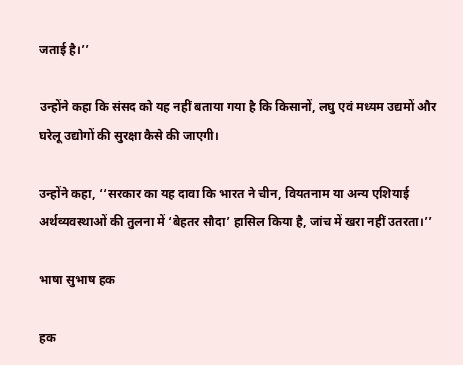जताई है।’’

उन्होंने कहा कि संसद को यह नहीं बताया गया है कि किसानों, लघु एवं मध्यम उद्यमों और घरेलू उद्योगों की सुरक्षा कैसे की जाएगी।

उन्होंने कहा, ‘‘सरकार का यह दावा कि भारत ने चीन, वियतनाम या अन्य एशियाई अर्थव्यवस्थाओं की तुलना में ‘बेहतर सौदा’ हासिल किया है, जांच में खरा नहीं उतरता।’’

भाषा सुभाष हक

हक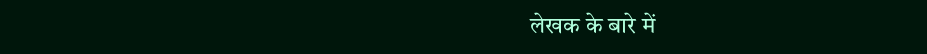लेखक के बारे में